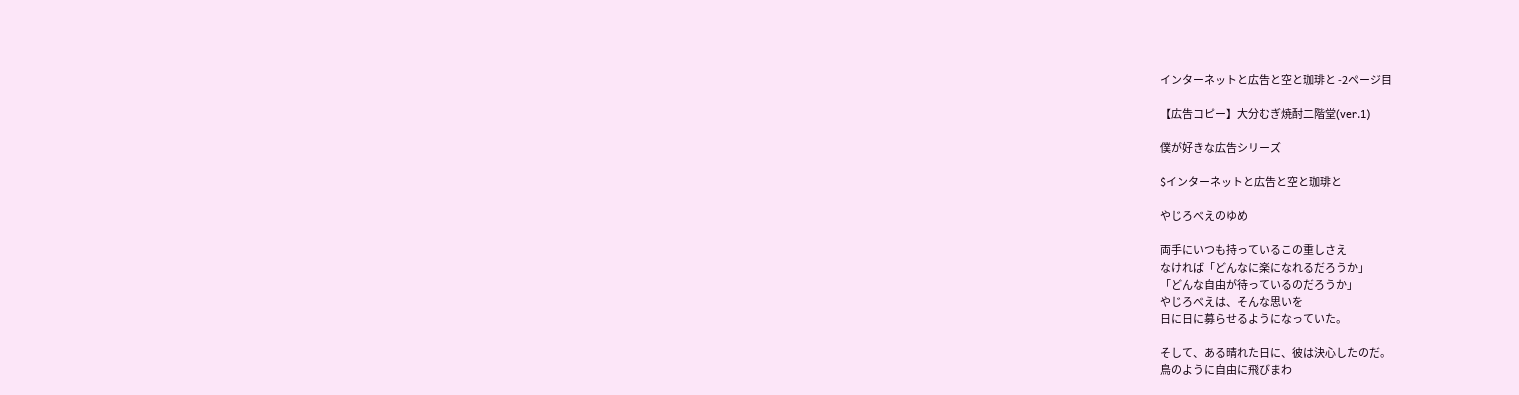インターネットと広告と空と珈琲と -2ページ目

【広告コピー】大分むぎ焼酎二階堂(ver.1)

僕が好きな広告シリーズ

$インターネットと広告と空と珈琲と

やじろべえのゆめ

両手にいつも持っているこの重しさえ
なければ「どんなに楽になれるだろうか」
「どんな自由が待っているのだろうか」
やじろべえは、そんな思いを
日に日に募らせるようになっていた。

そして、ある晴れた日に、彼は決心したのだ。
鳥のように自由に飛びまわ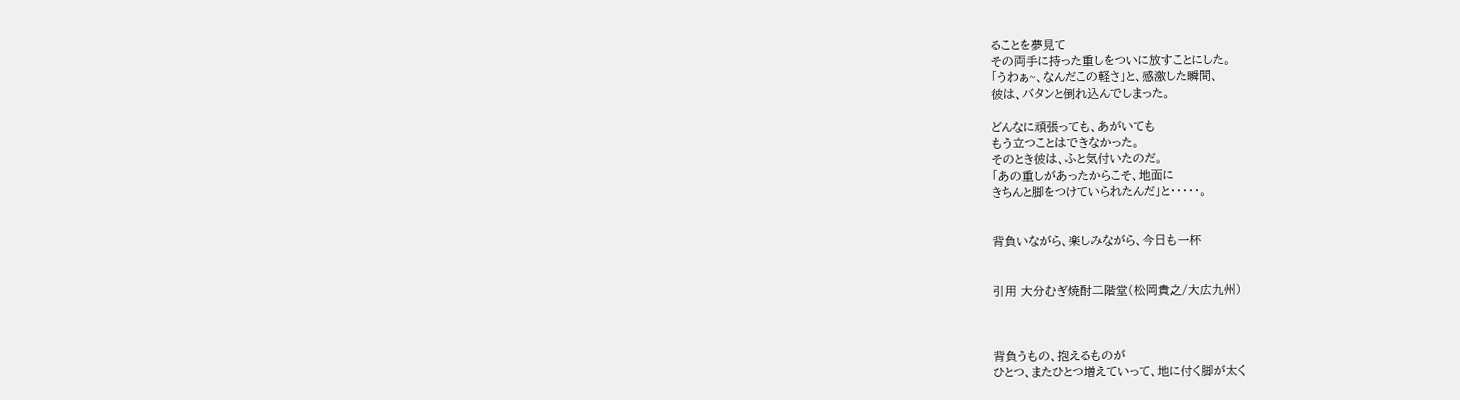ることを夢見て
その両手に持った重しをついに放すことにした。
「うわぁ~、なんだこの軽さ」と、感激した瞬間、
彼は、バタンと倒れ込んでしまった。

どんなに頑張っても、あがいても
もう立つことはできなかった。
そのとき彼は、ふと気付いたのだ。
「あの重しがあったからこそ、地面に
きちんと脚をつけていられたんだ」と・・・・・。


背負いながら、楽しみながら、今日も一杯


引用 大分むぎ焼酎二階堂(松岡貴之/大広九州)



背負うもの、抱えるものが
ひとつ、またひとつ増えていって、地に付く脚が太く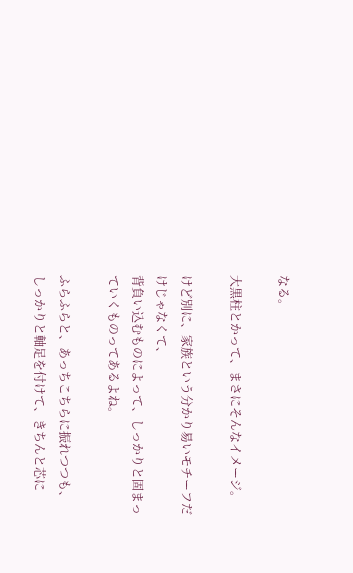なる。

大黒柱とかって、まさにそんなイメージ。

けど別に、家族という分かり易いモチーフだけじゃなくて、
背負い込むものによって、しっかりと固まっていくものってあるよね。

ふらふらと、あっちこちらに振れつつも、
しっかりと軸足を付けて、きちんと芯に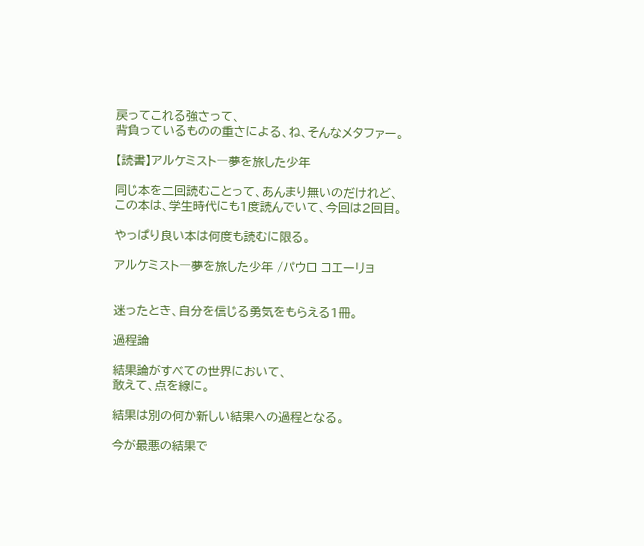戻ってこれる強さって、
背負っているものの重さによる、ね、そんなメタファー。

【読書】アルケミスト―夢を旅した少年

同じ本を二回読むことって、あんまり無いのだけれど、
この本は、学生時代にも1度読んでいて、今回は2回目。

やっぱり良い本は何度も読むに限る。

アルケミスト―夢を旅した少年 /パウロ コエーリョ


迷ったとき、自分を信じる勇気をもらえる1冊。

過程論

結果論がすべての世界において、
敢えて、点を線に。

結果は別の何か新しい結果への過程となる。

今が最悪の結果で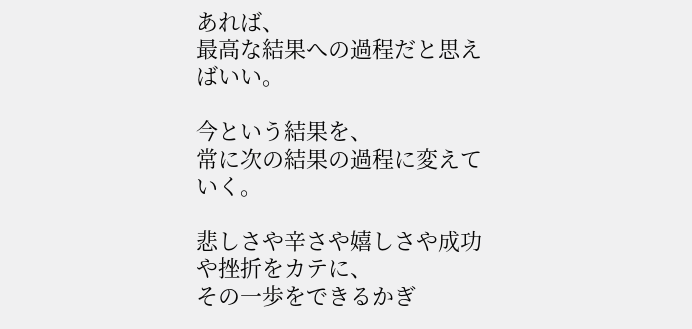あれば、
最高な結果への過程だと思えばいい。

今という結果を、
常に次の結果の過程に変えていく。

悲しさや辛さや嬉しさや成功や挫折をカテに、
その一歩をできるかぎ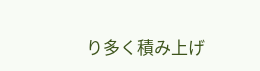り多く積み上げ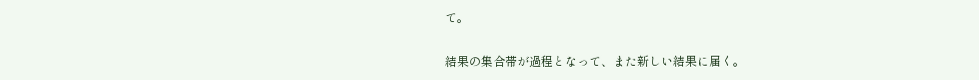て。

結果の集合帯が過程となって、また新しい結果に届く。